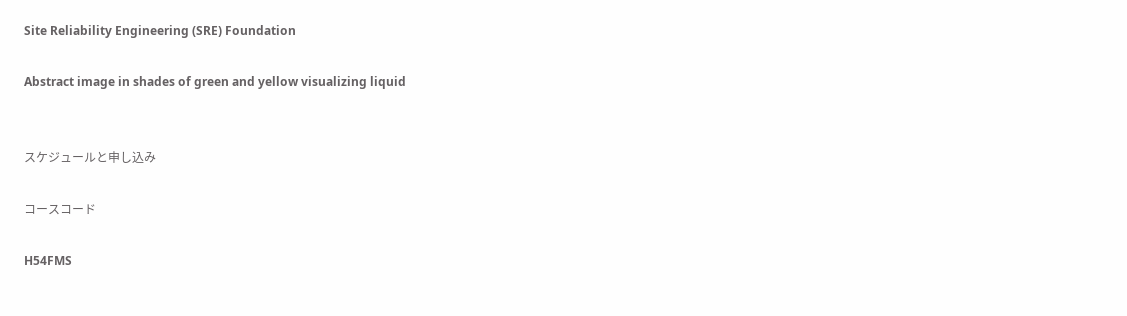Site Reliability Engineering (SRE) Foundation

Abstract image in shades of green and yellow visualizing liquid


スケジュールと申し込み

コースコード

H54FMS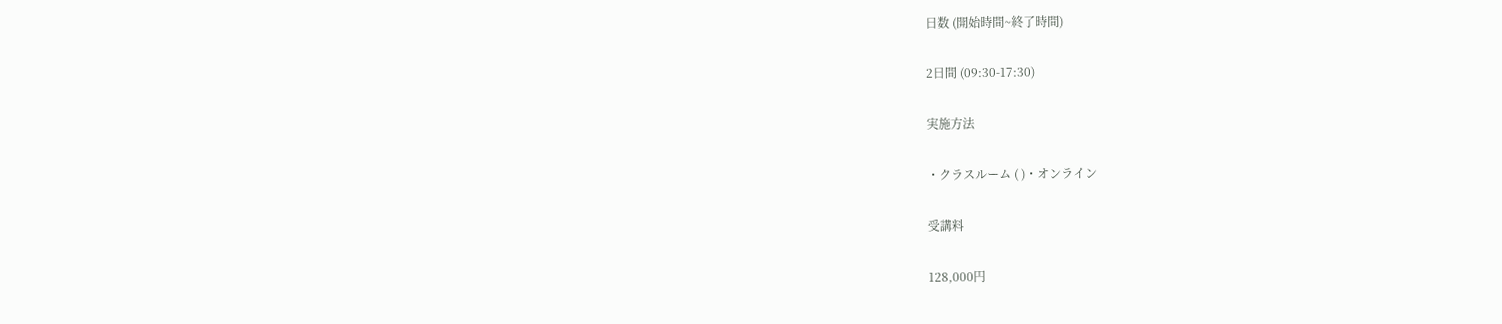日数 (開始時間~終了時間)

2日間 (09:30-17:30)

実施⽅法

・クラスルーム ( )・オンライン

受講料

128,000円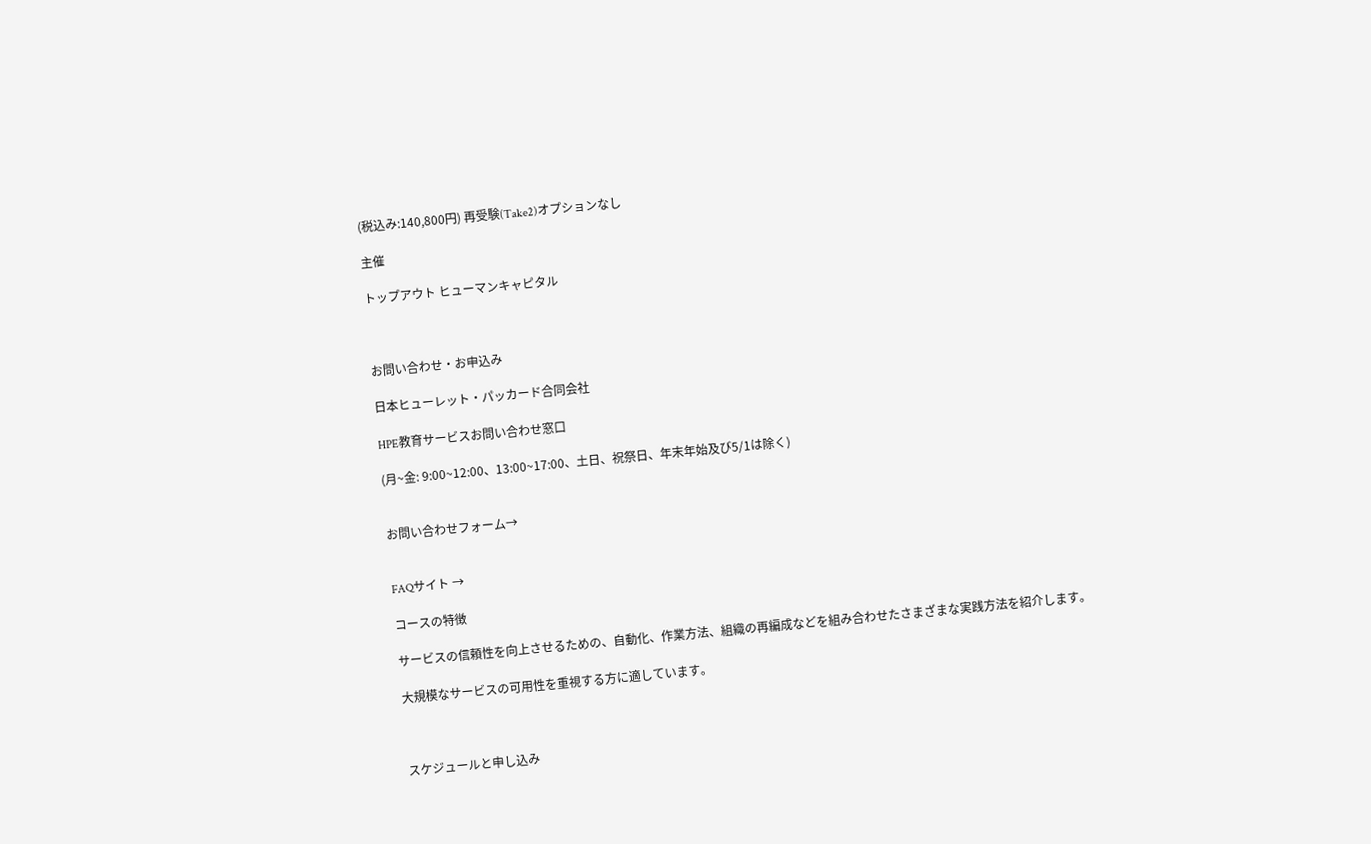(税込み:140,800円) 再受験(Take2)オプションなし

主催

トップアウト ヒューマンキャピタル



お問い合わせ・お申込み

日本ヒューレット・パッカード合同会社

HPE教育サービスお問い合わせ窓口

(月~金: 9:00~12:00、13:00~17:00、土日、祝祭日、年末年始及び5/1は除く)


お問い合わせフォーム→


FAQサイト →

コースの特徴

サービスの信頼性を向上させるための、自動化、作業方法、組織の再編成などを組み合わせたさまざまな実践方法を紹介します。

大規模なサービスの可用性を重視する方に適しています。



スケジュールと申し込み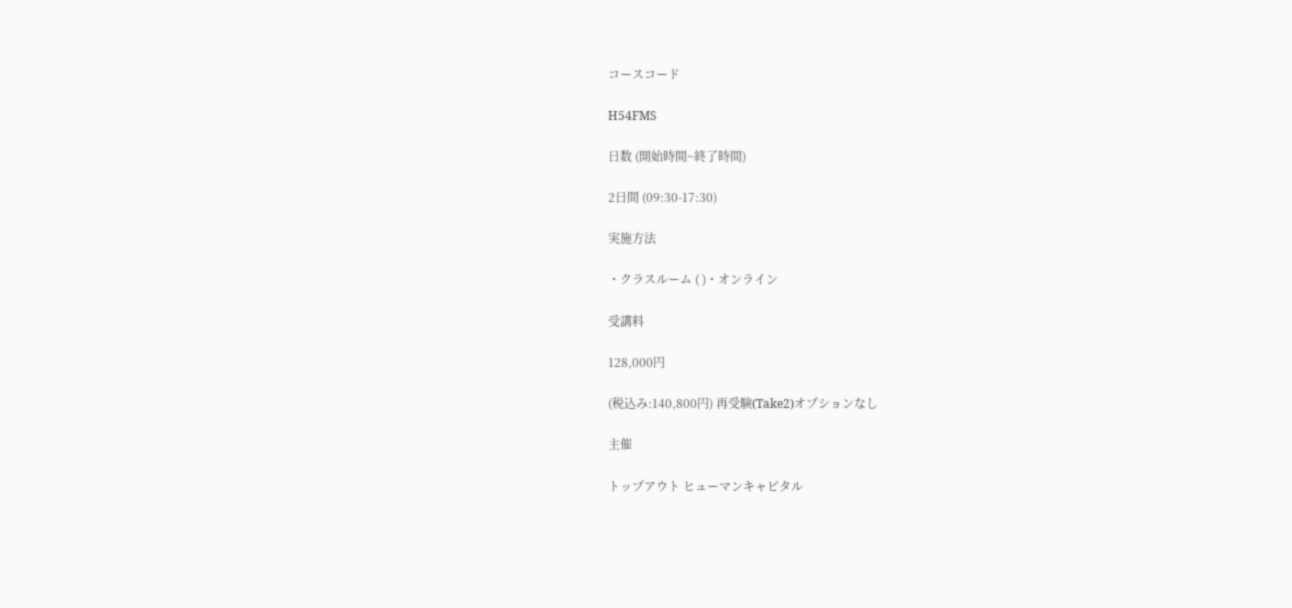コースコード

H54FMS

日数 (開始時間~終了時間)

2日間 (09:30-17:30)

実施⽅法

・クラスルーム ( )・オンライン

受講料

128,000円

(税込み:140,800円) 再受験(Take2)オプションなし

主催

トップアウト ヒューマンキャピタル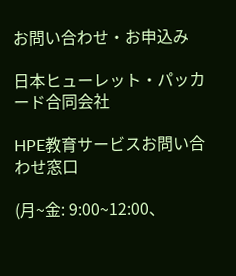お問い合わせ・お申込み

日本ヒューレット・パッカード合同会社

HPE教育サービスお問い合わせ窓口

(月~金: 9:00~12:00、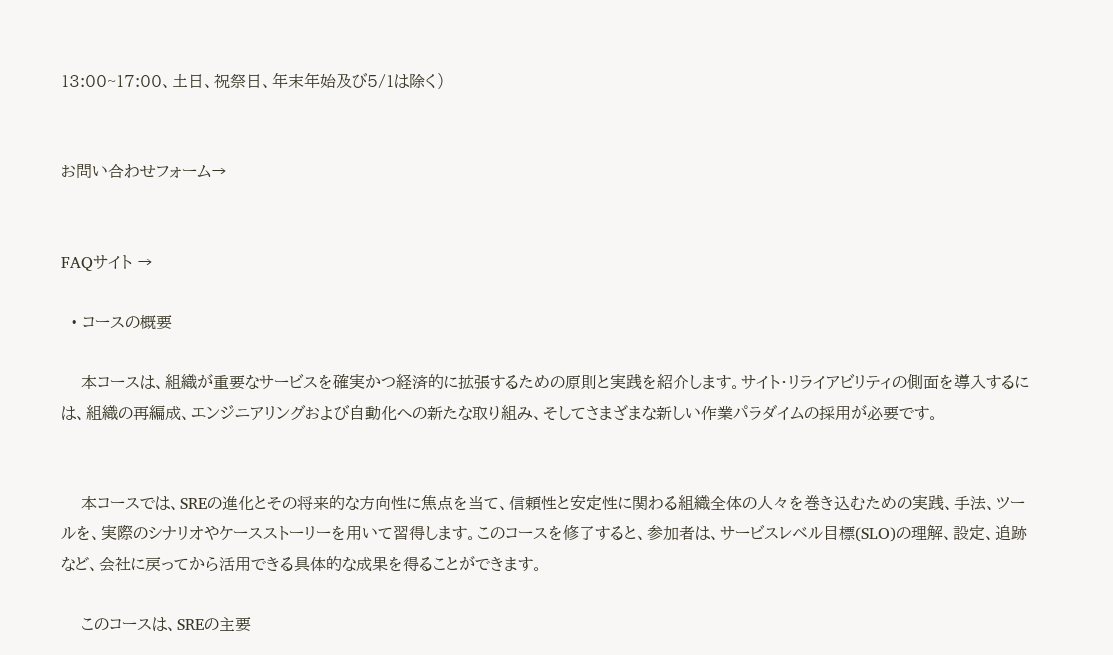13:00~17:00、土日、祝祭日、年末年始及び5/1は除く)


お問い合わせフォーム→


FAQサイト →

  • コースの概要

    本コースは、組織が重要なサービスを確実かつ経済的に拡張するための原則と実践を紹介します。サイト・リライアビリティの側面を導入するには、組織の再編成、エンジニアリングおよび自動化への新たな取り組み、そしてさまざまな新しい作業パラダイムの採用が必要です。


    本コースでは、SREの進化とその将来的な方向性に焦点を当て、信頼性と安定性に関わる組織全体の人々を巻き込むための実践、手法、ツールを、実際のシナリオやケースストーリーを用いて習得します。このコースを修了すると、参加者は、サービスレベル目標(SLO)の理解、設定、追跡など、会社に戻ってから活用できる具体的な成果を得ることができます。

    このコースは、SREの主要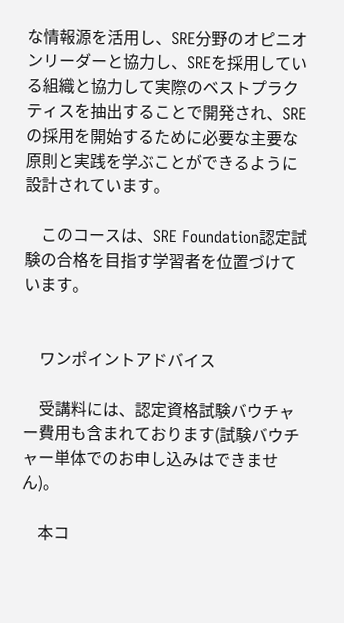な情報源を活用し、SRE分野のオピニオンリーダーと協力し、SREを採用している組織と協力して実際のベストプラクティスを抽出することで開発され、SREの採用を開始するために必要な主要な原則と実践を学ぶことができるように設計されています。

    このコースは、SRE Foundation認定試験の合格を目指す学習者を位置づけています。


    ワンポイントアドバイス

    受講料には、認定資格試験バウチャー費用も含まれております(試験バウチャー単体でのお申し込みはできません)。

    本コ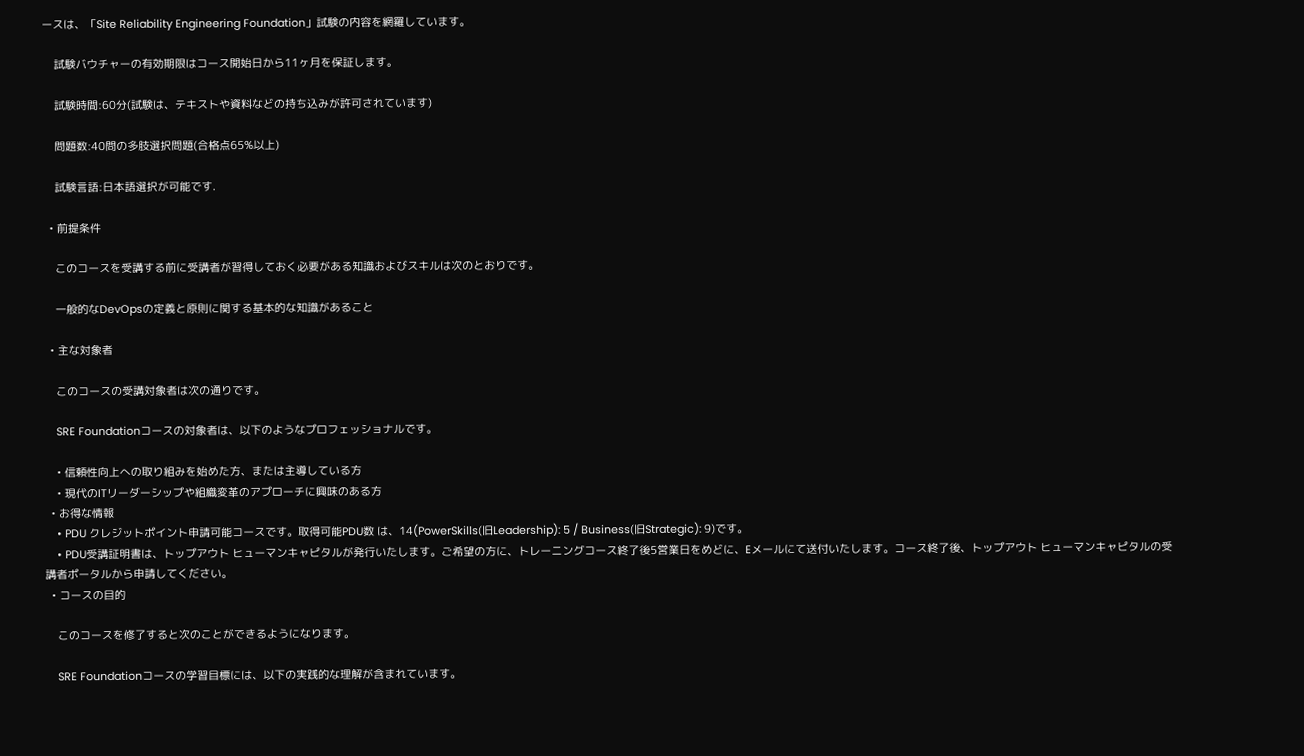ースは、「Site Reliability Engineering Foundation」試験の内容を網羅しています。

    試験バウチャーの有効期限はコース開始日から11ヶ月を保証します。

    試験時間:60分(試験は、テキストや資料などの持ち込みが許可されています)

    問題数:40問の多肢選択問題(合格点65%以上)

    試験言語:日本語選択が可能です.

  • 前提条件

    このコースを受講する前に受講者が習得しておく必要がある知識およびスキルは次のとおりです。

    一般的なDevOpsの定義と原則に関する基本的な知識があること

  • 主な対象者

    このコースの受講対象者は次の通りです。

    SRE Foundationコースの対象者は、以下のようなプロフェッショナルです。

    • 信頼性向上への取り組みを始めた方、または主導している方
    • 現代のITリーダーシップや組織変革のアプローチに興味のある方
  • お得な情報
    • PDU クレジットポイント申請可能コースです。取得可能PDU数 は、14(PowerSkills(旧Leadership): 5 / Business(旧Strategic): 9)です。
    • PDU受講証明書は、トップアウト ヒューマンキャピタルが発行いたします。ご希望の方に、トレーニングコース終了後5営業日をめどに、Eメールにて送付いたします。コース終了後、トップアウト ヒューマンキャピタルの受講者ポータルから申請してください。
  • コースの目的

    このコースを修了すると次のことができるようになります。

    SRE Foundationコースの学習目標には、以下の実践的な理解が含まれています。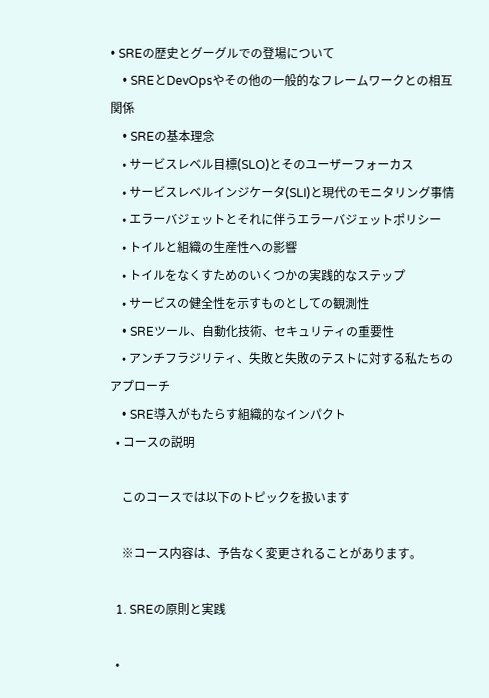• SREの歴史とグーグルでの登場について
    • SREとDevOpsやその他の一般的なフレームワークとの相互関係
    • SREの基本理念
    • サービスレベル目標(SLO)とそのユーザーフォーカス
    • サービスレベルインジケータ(SLI)と現代のモニタリング事情
    • エラーバジェットとそれに伴うエラーバジェットポリシー
    • トイルと組織の生産性への影響
    • トイルをなくすためのいくつかの実践的なステップ
    • サービスの健全性を示すものとしての観測性
    • SREツール、自動化技術、セキュリティの重要性
    • アンチフラジリティ、失敗と失敗のテストに対する私たちのアプローチ
    • SRE導入がもたらす組織的なインパクト
  • コースの説明

    このコースでは以下のトピックを扱います

    ※コース内容は、予告なく変更されることがあります。

  1. SREの原則と実践

  •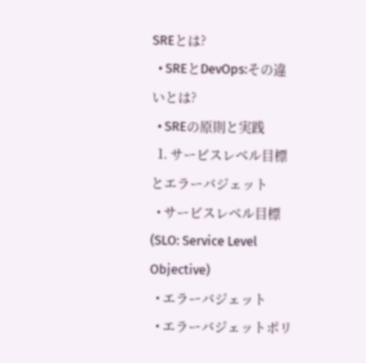SREとは?
  • SREとDevOps:その違いとは?
  • SREの原則と実践
  1. サービスレベル目標とエラーバジェット
  • サービスレベル目標(SLO: Service Level Objective)
  • エラーバジェット
  • エラーバジェットポリ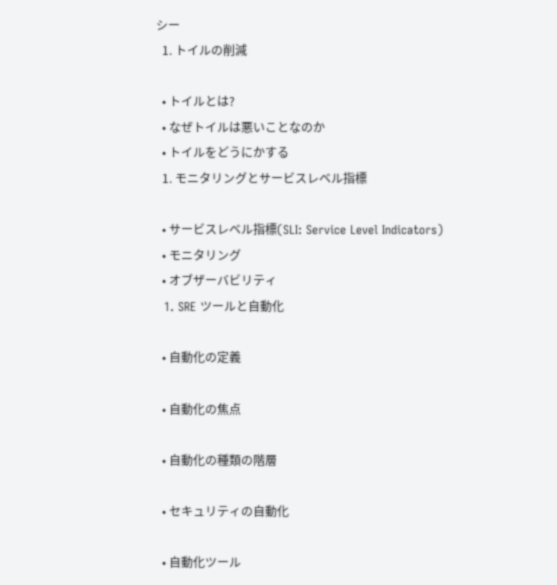シー
  1. トイルの削減

  • トイルとは?
  • なぜトイルは悪いことなのか
  • トイルをどうにかする
  1. モニタリングとサービスレベル指標

  • サービスレベル指標(SLI: Service Level Indicators)
  • モニタリング
  • オブザーバビリティ
  1. SRE ツールと自動化

  • 自動化の定義

  • 自動化の焦点

  • 自動化の種類の階層

  • セキュリティの自動化

  • 自動化ツール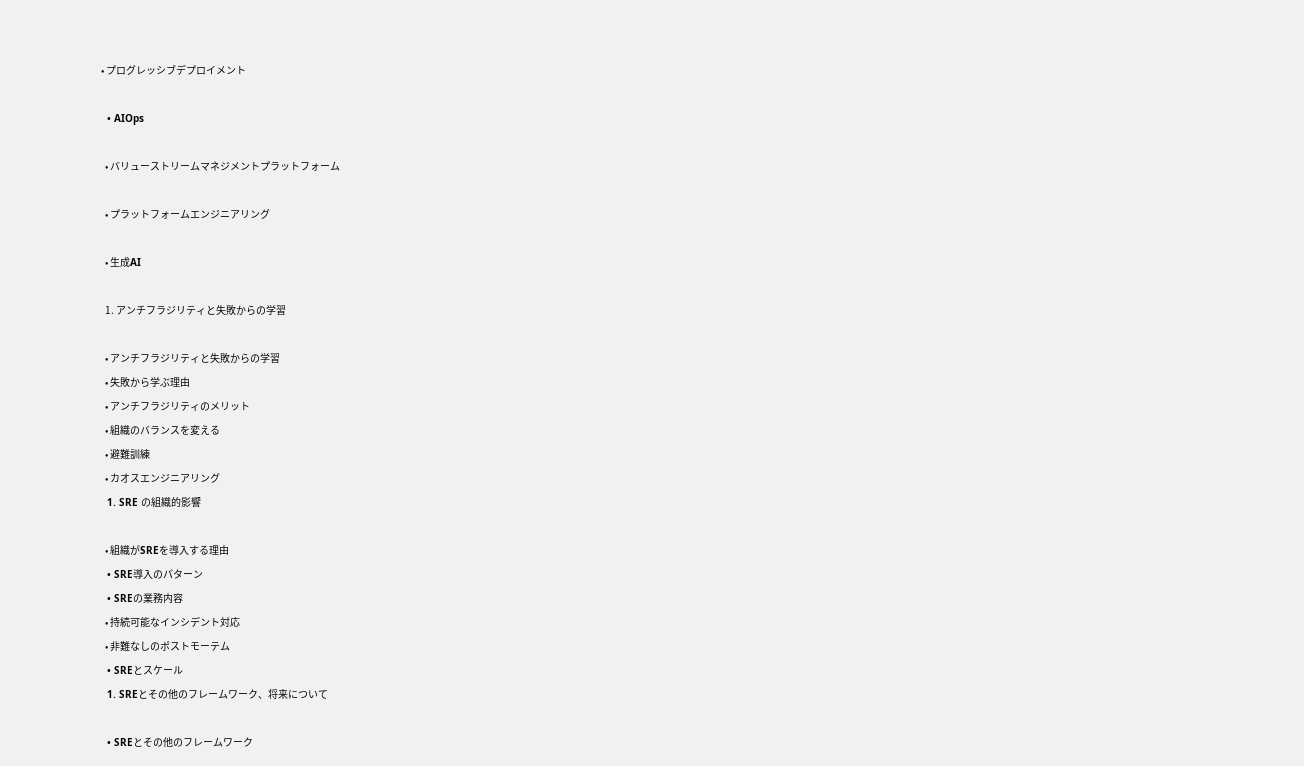• プログレッシブデプロイメント

  • AIOps

  • バリューストリームマネジメントプラットフォーム

  • プラットフォームエンジニアリング

  • 生成AI

  1. アンチフラジリティと失敗からの学習

  • アンチフラジリティと失敗からの学習
  • 失敗から学ぶ理由
  • アンチフラジリティのメリット
  • 組織のバランスを変える
  • 避難訓練
  • カオスエンジニアリング
  1. SRE の組織的影響

  • 組織がSREを導入する理由
  • SRE導入のパターン
  • SREの業務内容
  • 持続可能なインシデント対応
  • 非難なしのポストモーテム
  • SREとスケール
  1. SREとその他のフレームワーク、将来について

  • SREとその他のフレームワーク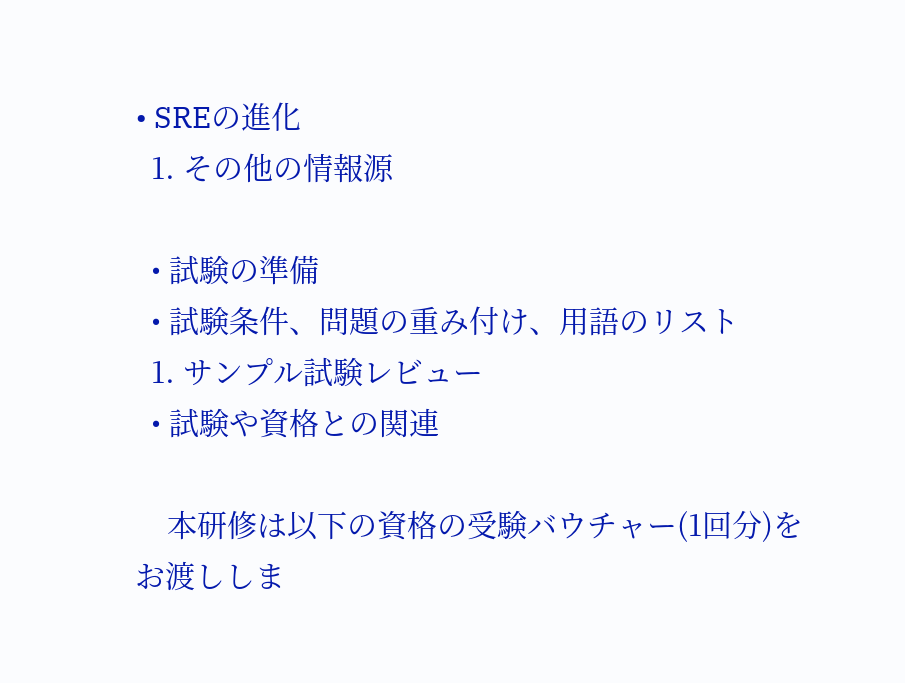• SREの進化
  1. その他の情報源

  • 試験の準備
  • 試験条件、問題の重み付け、用語のリスト
  1. サンプル試験レビュー
  • 試験や資格との関連

    本研修は以下の資格の受験バウチャー(1回分)をお渡ししま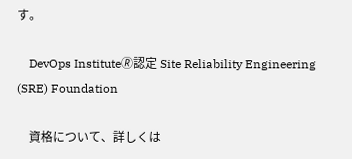す。

    DevOps Institute🄬認定 Site Reliability Engineering (SRE) Foundation

    資格について、詳しくは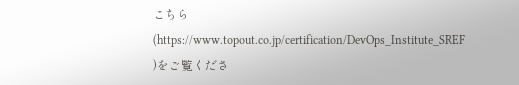こちら(https://www.topout.co.jp/certification/DevOps_Institute_SREF )をご覧くださ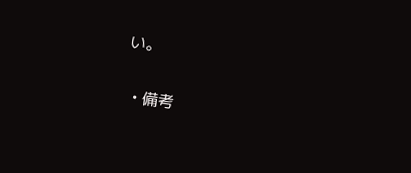い。

  • 備考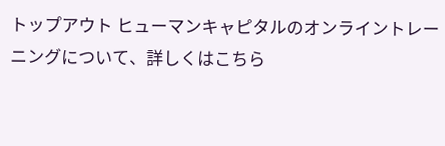トップアウト ヒューマンキャピタルのオンライントレーニングについて、詳しくはこちら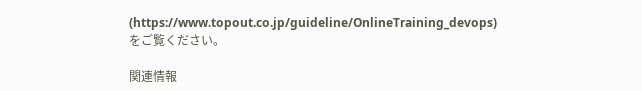(https://www.topout.co.jp/guideline/OnlineTraining_devops)をご覧ください。

関連情報